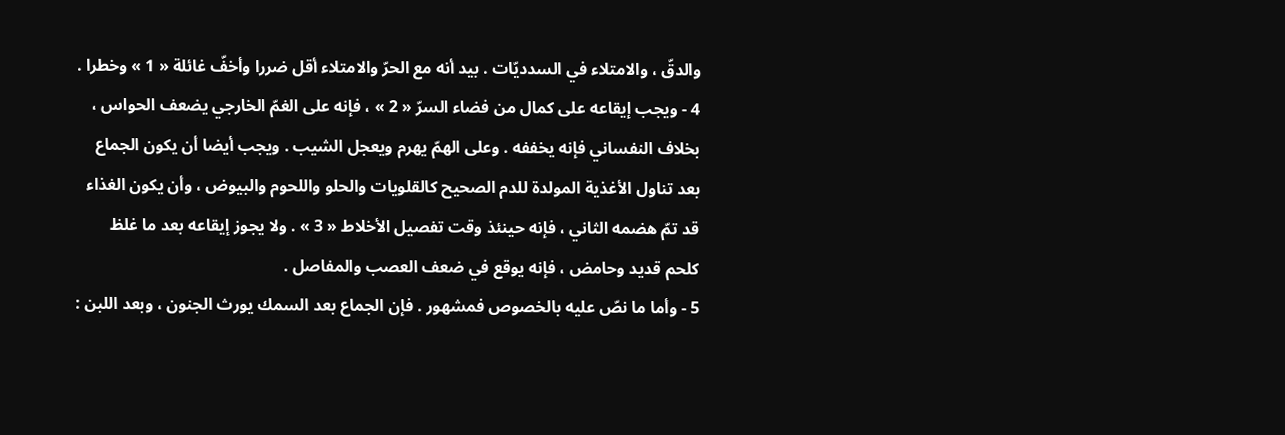والدقّ ، والامتلاء في السدديّات . بيد أنه مع الحرّ والامتلاء أقل ضررا وأخفّ غائلة « 1 » وخطرا .
4 - ويجب إيقاعه على كمال من فضاء السرّ « 2 » ، فإنه على الغمّ الخارجي يضعف الحواس ، بخلاف النفساني فإنه يخففه . وعلى الهمّ يهرم ويعجل الشيب . ويجب أيضا أن يكون الجماع بعد تناول الأغذية المولدة للدم الصحيح كالقلويات والحلو واللحوم والبيوض ، وأن يكون الغذاء قد تمّ هضمه الثاني ، فإنه حينئذ وقت تفصيل الأخلاط « 3 » . ولا يجوز إيقاعه بعد ما غلظ كلحم قديد وحامض ، فإنه يوقع في ضعف العصب والمفاصل .
5 - وأما ما نصّ عليه بالخصوص فمشهور . فإن الجماع بعد السمك يورث الجنون ، وبعد اللبن :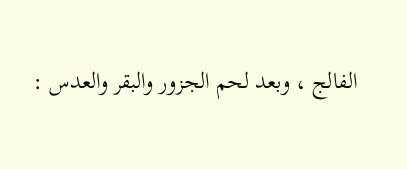الفالج ، وبعد لحم الجزور والبقر والعدس :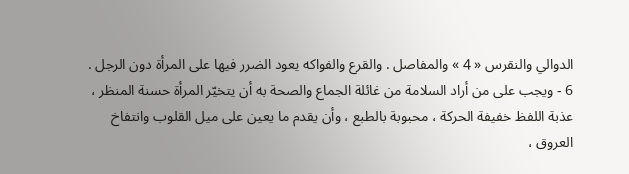الدوالي والنقرس « 4 » والمفاصل . والقرع والفواكه يعود الضرر فيها على المرأة دون الرجل .
6 - ويجب على من أراد السلامة من غائلة الجماع والصحة به أن يتخيّر المرأة حسنة المنظر ، عذبة اللفظ خفيفة الحركة ، محبوبة بالطبع ، وأن يقدم ما يعين على ميل القلوب وانتفاخ العروق ،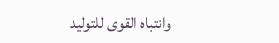وانتباه القوى للتوليد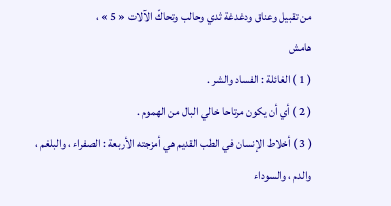من تقبيل وعناق ودغدغة ثدي وحالب وتحاكّ الآلات « 5 » ،
هامش
( 1 ) الغائلة : الفساد والشر .
( 2 ) أي أن يكون مرتاحا خالي البال من الهموم .
( 3 ) أخلاط الإنسان في الطب القديم هي أمزجته الأربعة : الصفراء ، والبلغم ، والدم ، والسوداء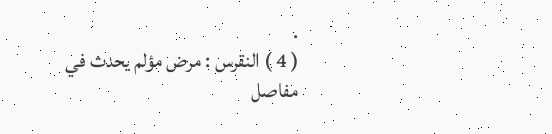.
( 4 ) النقرس : مرض مؤلم يحدث في مفاصل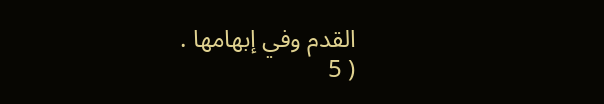القدم وفي إبهامها .
( 5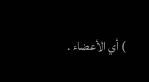) أي الأعضاء .